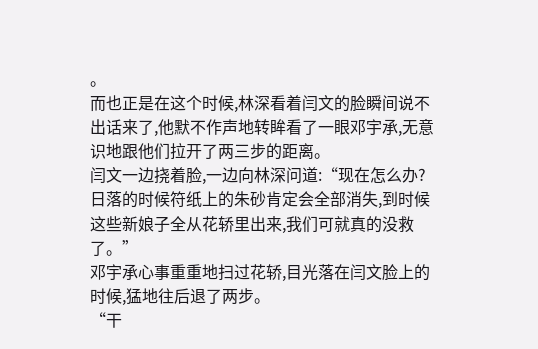。
而也正是在这个时候,林深看着闫文的脸瞬间说不出话来了,他默不作声地转眸看了一眼邓宇承,无意识地跟他们拉开了两三步的距离。
闫文一边挠着脸,一边向林深问道:“现在怎么办?日落的时候符纸上的朱砂肯定会全部消失,到时候这些新娘子全从花轿里出来,我们可就真的没救了。”
邓宇承心事重重地扫过花轿,目光落在闫文脸上的时候,猛地往后退了两步。
“干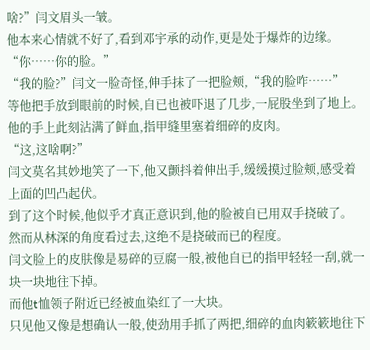啥?”闫文眉头一皱。
他本来心情就不好了,看到邓宇承的动作,更是处于爆炸的边缘。
“你……你的脸。”
“我的脸?”闫文一脸奇怪,伸手抹了一把脸颊,“我的脸咋……”
等他把手放到眼前的时候,自已也被吓退了几步,一屁股坐到了地上。
他的手上此刻沾满了鲜血,指甲缝里塞着细碎的皮肉。
“这,这啥啊?”
闫文莫名其妙地笑了一下,他又颤抖着伸出手,缓缓摸过脸颊,感受着上面的凹凸起伏。
到了这个时候,他似乎才真正意识到,他的脸被自已用双手挠破了。
然而从林深的角度看过去,这绝不是挠破而已的程度。
闫文脸上的皮肤像是易碎的豆腐一般,被他自已的指甲轻轻一刮,就一块一块地往下掉。
而他t恤领子附近已经被血染红了一大块。
只见他又像是想确认一般,使劲用手抓了两把,细碎的血肉簌簌地往下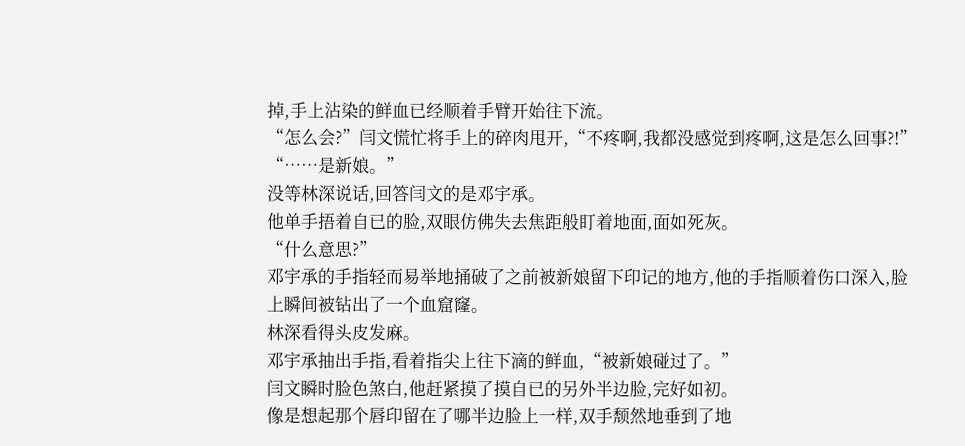掉,手上沾染的鲜血已经顺着手臂开始往下流。
“怎么会?”闫文慌忙将手上的碎肉甩开,“不疼啊,我都没感觉到疼啊,这是怎么回事?!”
“……是新娘。”
没等林深说话,回答闫文的是邓宇承。
他单手捂着自已的脸,双眼仿佛失去焦距般盯着地面,面如死灰。
“什么意思?”
邓宇承的手指轻而易举地捅破了之前被新娘留下印记的地方,他的手指顺着伤口深入,脸上瞬间被钻出了一个血窟窿。
林深看得头皮发麻。
邓宇承抽出手指,看着指尖上往下滴的鲜血,“被新娘碰过了。”
闫文瞬时脸色煞白,他赶紧摸了摸自已的另外半边脸,完好如初。
像是想起那个唇印留在了哪半边脸上一样,双手颓然地垂到了地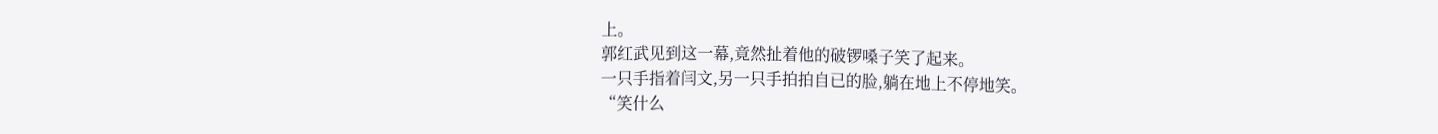上。
郭红武见到这一幕,竟然扯着他的破锣嗓子笑了起来。
一只手指着闫文,另一只手拍拍自已的脸,躺在地上不停地笑。
“笑什么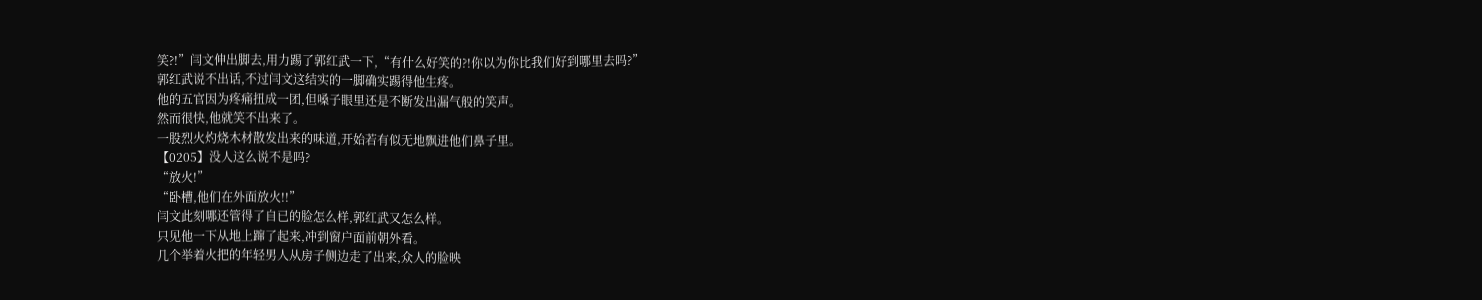笑?!”闫文伸出脚去,用力踢了郭红武一下,“有什么好笑的?!你以为你比我们好到哪里去吗?”
郭红武说不出话,不过闫文这结实的一脚确实踢得他生疼。
他的五官因为疼痛扭成一团,但嗓子眼里还是不断发出漏气般的笑声。
然而很快,他就笑不出来了。
一股烈火灼烧木材散发出来的味道,开始若有似无地飘进他们鼻子里。
【0205】没人这么说不是吗?
“放火!”
“卧槽,他们在外面放火!!”
闫文此刻哪还管得了自已的脸怎么样,郭红武又怎么样。
只见他一下从地上蹿了起来,冲到窗户面前朝外看。
几个举着火把的年轻男人从房子侧边走了出来,众人的脸映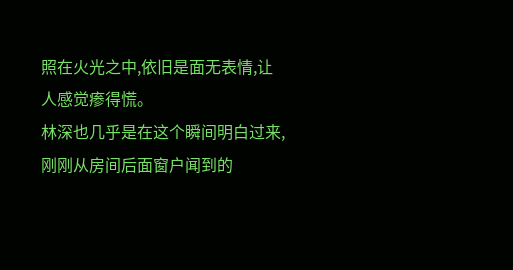照在火光之中,依旧是面无表情,让人感觉瘆得慌。
林深也几乎是在这个瞬间明白过来,刚刚从房间后面窗户闻到的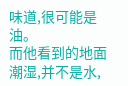味道,很可能是油。
而他看到的地面潮湿,并不是水,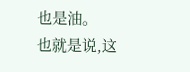也是油。
也就是说,这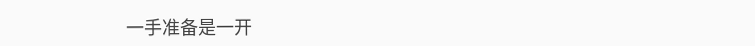一手准备是一开